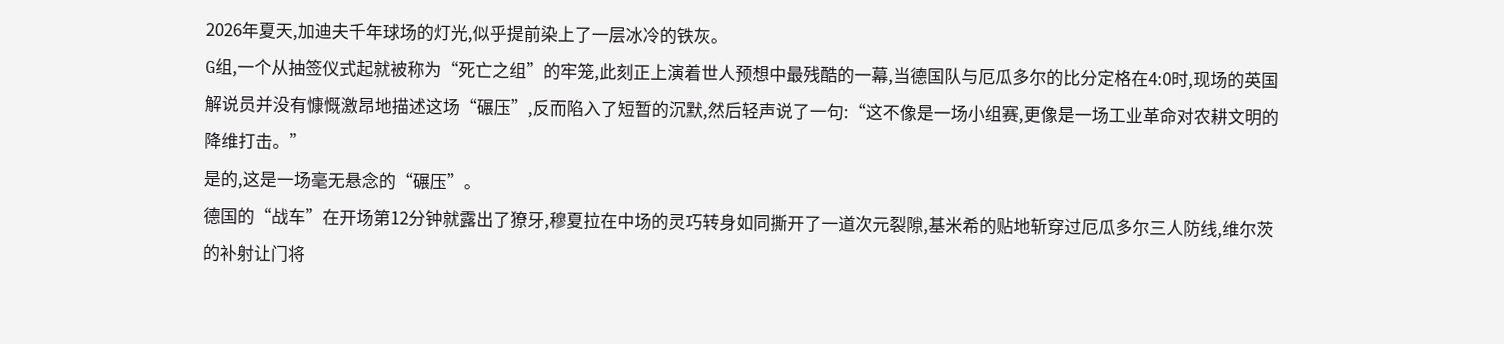2026年夏天,加迪夫千年球场的灯光,似乎提前染上了一层冰冷的铁灰。
G组,一个从抽签仪式起就被称为“死亡之组”的牢笼,此刻正上演着世人预想中最残酷的一幕,当德国队与厄瓜多尔的比分定格在4:0时,现场的英国解说员并没有慷慨激昂地描述这场“碾压”,反而陷入了短暂的沉默,然后轻声说了一句:“这不像是一场小组赛,更像是一场工业革命对农耕文明的降维打击。”
是的,这是一场毫无悬念的“碾压”。
德国的“战车”在开场第12分钟就露出了獠牙,穆夏拉在中场的灵巧转身如同撕开了一道次元裂隙,基米希的贴地斩穿过厄瓜多尔三人防线,维尔茨的补射让门将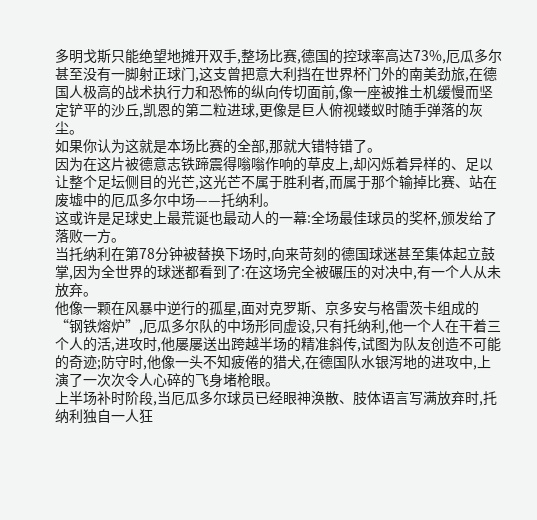多明戈斯只能绝望地摊开双手,整场比赛,德国的控球率高达73%,厄瓜多尔甚至没有一脚射正球门,这支曾把意大利挡在世界杯门外的南美劲旅,在德国人极高的战术执行力和恐怖的纵向传切面前,像一座被推土机缓慢而坚定铲平的沙丘,凯恩的第二粒进球,更像是巨人俯视蝼蚁时随手弹落的灰尘。
如果你认为这就是本场比赛的全部,那就大错特错了。
因为在这片被德意志铁蹄震得嗡嗡作响的草皮上,却闪烁着异样的、足以让整个足坛侧目的光芒,这光芒不属于胜利者,而属于那个输掉比赛、站在废墟中的厄瓜多尔中场——托纳利。
这或许是足球史上最荒诞也最动人的一幕:全场最佳球员的奖杯,颁发给了落败一方。
当托纳利在第78分钟被替换下场时,向来苛刻的德国球迷甚至集体起立鼓掌,因为全世界的球迷都看到了:在这场完全被碾压的对决中,有一个人从未放弃。
他像一颗在风暴中逆行的孤星,面对克罗斯、京多安与格雷茨卡组成的“钢铁熔炉”,厄瓜多尔队的中场形同虚设,只有托纳利,他一个人在干着三个人的活,进攻时,他屡屡送出跨越半场的精准斜传,试图为队友创造不可能的奇迹;防守时,他像一头不知疲倦的猎犬,在德国队水银泻地的进攻中,上演了一次次令人心碎的飞身堵枪眼。
上半场补时阶段,当厄瓜多尔球员已经眼神涣散、肢体语言写满放弃时,托纳利独自一人狂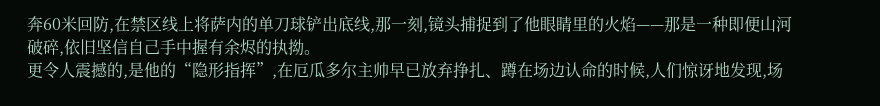奔60米回防,在禁区线上将萨内的单刀球铲出底线,那一刻,镜头捕捉到了他眼睛里的火焰——那是一种即便山河破碎,依旧坚信自己手中握有余烬的执拗。
更令人震撼的,是他的“隐形指挥”,在厄瓜多尔主帅早已放弃挣扎、蹲在场边认命的时候,人们惊讶地发现,场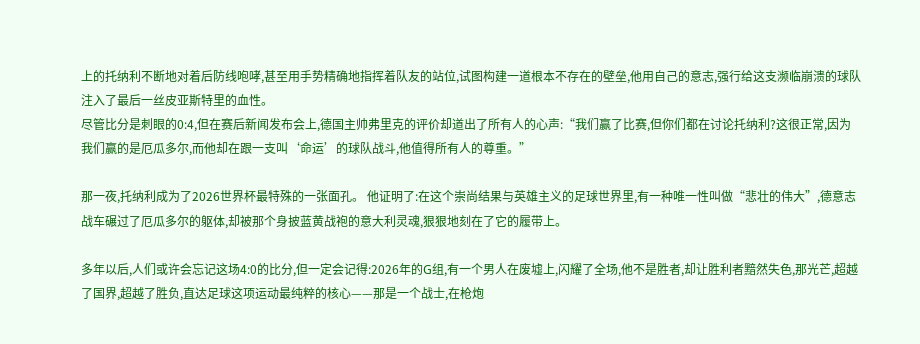上的托纳利不断地对着后防线咆哮,甚至用手势精确地指挥着队友的站位,试图构建一道根本不存在的壁垒,他用自己的意志,强行给这支濒临崩溃的球队注入了最后一丝皮亚斯特里的血性。
尽管比分是刺眼的0:4,但在赛后新闻发布会上,德国主帅弗里克的评价却道出了所有人的心声:“我们赢了比赛,但你们都在讨论托纳利?这很正常,因为我们赢的是厄瓜多尔,而他却在跟一支叫‘命运’的球队战斗,他值得所有人的尊重。”

那一夜,托纳利成为了2026世界杯最特殊的一张面孔。 他证明了:在这个崇尚结果与英雄主义的足球世界里,有一种唯一性叫做“悲壮的伟大”,德意志战车碾过了厄瓜多尔的躯体,却被那个身披蓝黄战袍的意大利灵魂,狠狠地刻在了它的履带上。

多年以后,人们或许会忘记这场4:0的比分,但一定会记得:2026年的G组,有一个男人在废墟上,闪耀了全场,他不是胜者,却让胜利者黯然失色,那光芒,超越了国界,超越了胜负,直达足球这项运动最纯粹的核心——那是一个战士,在枪炮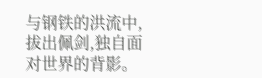与钢铁的洪流中,拔出佩剑,独自面对世界的背影。